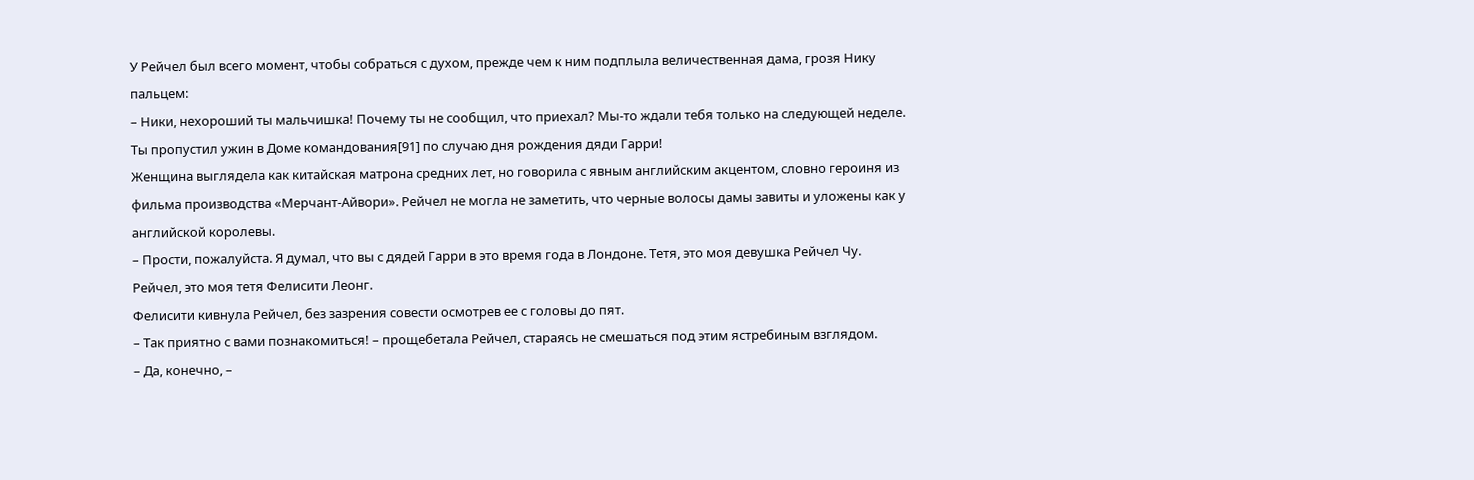У Рейчел был всего момент, чтобы собраться с духом, прежде чем к ним подплыла величественная дама, грозя Нику пальцем:
– Ники, нехороший ты мальчишка! Почему ты не сообщил, что приехал? Мы-то ждали тебя только на следующей неделе. Ты пропустил ужин в Доме командования[91] по случаю дня рождения дяди Гарри!
Женщина выглядела как китайская матрона средних лет, но говорила с явным английским акцентом, словно героиня из фильма производства «Мерчант-Айвори». Рейчел не могла не заметить, что черные волосы дамы завиты и уложены как у английской королевы.
– Прости, пожалуйста. Я думал, что вы с дядей Гарри в это время года в Лондоне. Тетя, это моя девушка Рейчел Чу. Рейчел, это моя тетя Фелисити Леонг.
Фелисити кивнула Рейчел, без зазрения совести осмотрев ее с головы до пят.
– Так приятно с вами познакомиться! – прощебетала Рейчел, стараясь не смешаться под этим ястребиным взглядом.
– Да, конечно, –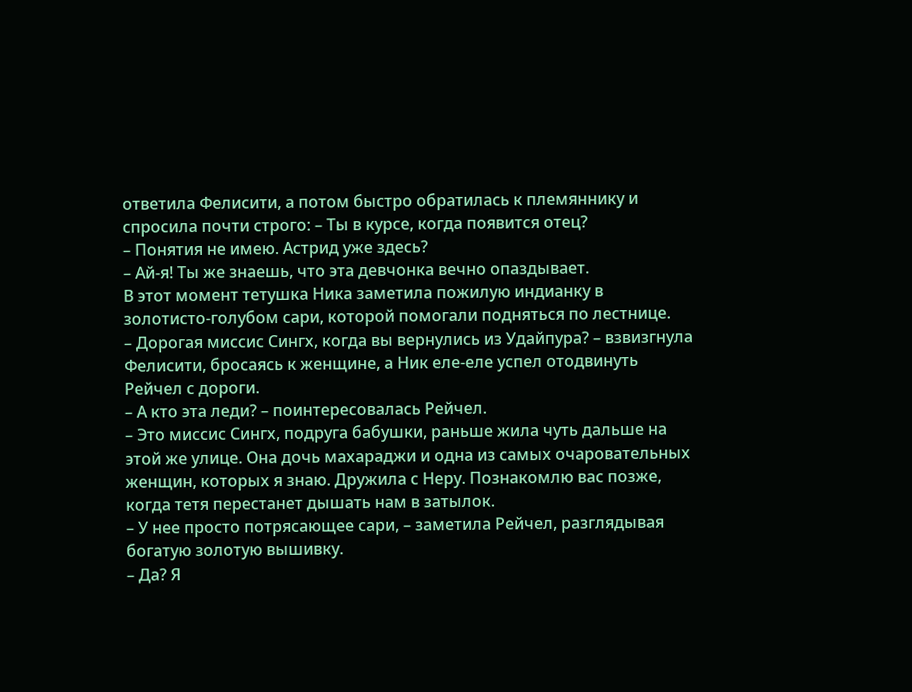ответила Фелисити, а потом быстро обратилась к племяннику и спросила почти строго: – Ты в курсе, когда появится отец?
– Понятия не имею. Астрид уже здесь?
– Ай-я! Ты же знаешь, что эта девчонка вечно опаздывает.
В этот момент тетушка Ника заметила пожилую индианку в золотисто-голубом сари, которой помогали подняться по лестнице.
– Дорогая миссис Сингх, когда вы вернулись из Удайпура? – взвизгнула Фелисити, бросаясь к женщине, а Ник еле-еле успел отодвинуть Рейчел с дороги.
– А кто эта леди? – поинтересовалась Рейчел.
– Это миссис Сингх, подруга бабушки, раньше жила чуть дальше на этой же улице. Она дочь махараджи и одна из самых очаровательных женщин, которых я знаю. Дружила с Неру. Познакомлю вас позже, когда тетя перестанет дышать нам в затылок.
– У нее просто потрясающее сари, – заметила Рейчел, разглядывая богатую золотую вышивку.
– Да? Я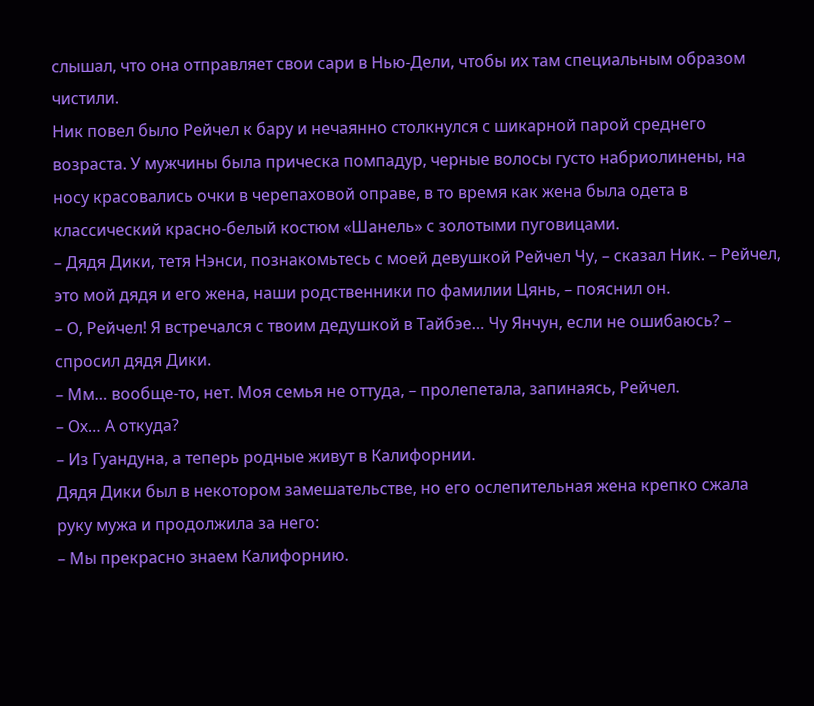слышал, что она отправляет свои сари в Нью-Дели, чтобы их там специальным образом чистили.
Ник повел было Рейчел к бару и нечаянно столкнулся с шикарной парой среднего возраста. У мужчины была прическа помпадур, черные волосы густо набриолинены, на носу красовались очки в черепаховой оправе, в то время как жена была одета в классический красно-белый костюм «Шанель» с золотыми пуговицами.
– Дядя Дики, тетя Нэнси, познакомьтесь с моей девушкой Рейчел Чу, – сказал Ник. – Рейчел, это мой дядя и его жена, наши родственники по фамилии Цянь, – пояснил он.
– О, Рейчел! Я встречался с твоим дедушкой в Тайбэе… Чу Янчун, если не ошибаюсь? – спросил дядя Дики.
– Мм… вообще-то, нет. Моя семья не оттуда, – пролепетала, запинаясь, Рейчел.
– Ох… А откуда?
– Из Гуандуна, а теперь родные живут в Калифорнии.
Дядя Дики был в некотором замешательстве, но его ослепительная жена крепко сжала руку мужа и продолжила за него:
– Мы прекрасно знаем Калифорнию.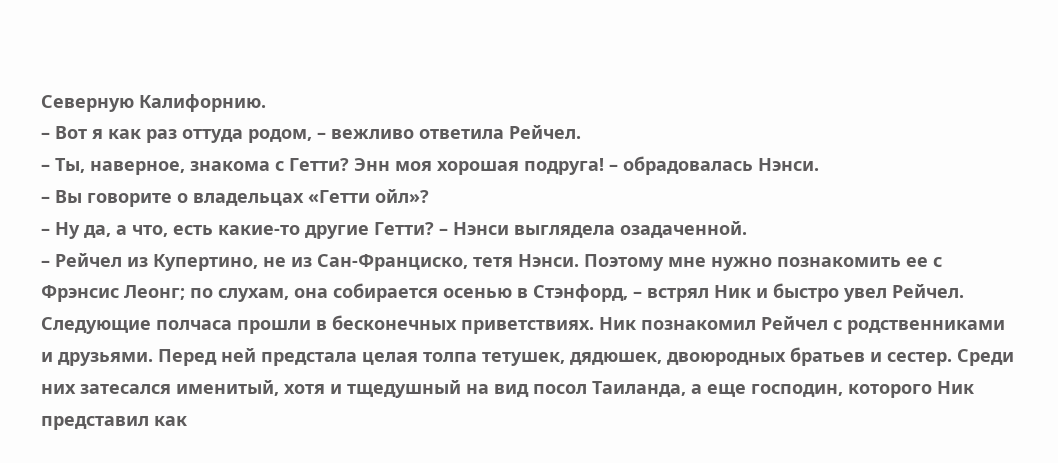Северную Калифорнию.
– Вот я как раз оттуда родом, – вежливо ответила Рейчел.
– Ты, наверное, знакома с Гетти? Энн моя хорошая подруга! – обрадовалась Нэнси.
– Вы говорите о владельцах «Гетти ойл»?
– Ну да, а что, есть какие-то другие Гетти? – Нэнси выглядела озадаченной.
– Рейчел из Купертино, не из Сан-Франциско, тетя Нэнси. Поэтому мне нужно познакомить ее с Фрэнсис Леонг; по слухам, она собирается осенью в Стэнфорд, – встрял Ник и быстро увел Рейчел.
Следующие полчаса прошли в бесконечных приветствиях. Ник познакомил Рейчел с родственниками и друзьями. Перед ней предстала целая толпа тетушек, дядюшек, двоюродных братьев и сестер. Среди них затесался именитый, хотя и тщедушный на вид посол Таиланда, а еще господин, которого Ник представил как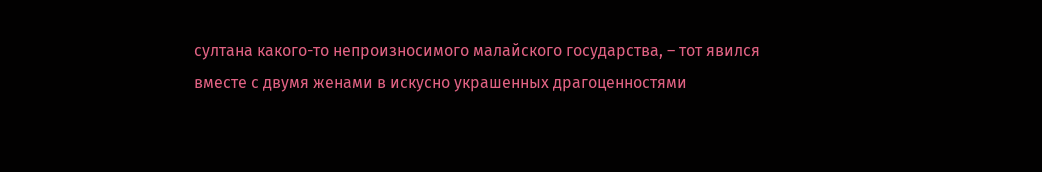султана какого-то непроизносимого малайского государства, – тот явился вместе с двумя женами в искусно украшенных драгоценностями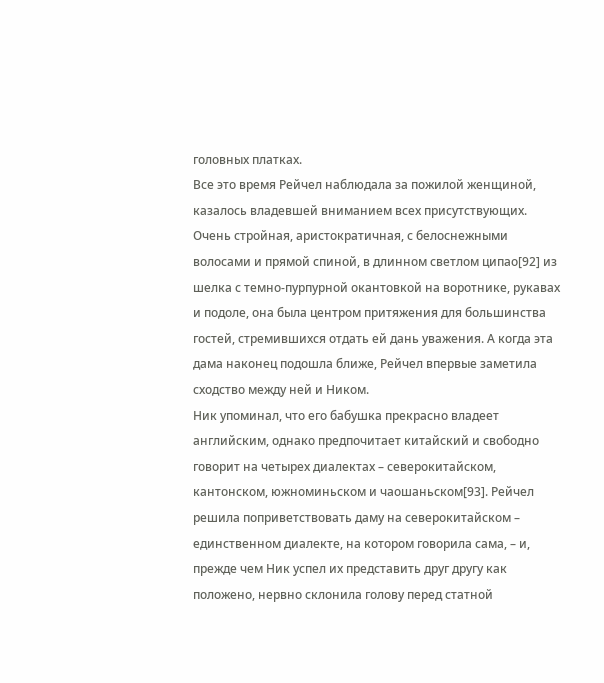головных платках.
Все это время Рейчел наблюдала за пожилой женщиной, казалось владевшей вниманием всех присутствующих. Очень стройная, аристократичная, с белоснежными волосами и прямой спиной, в длинном светлом ципао[92] из шелка с темно-пурпурной окантовкой на воротнике, рукавах и подоле, она была центром притяжения для большинства гостей, стремившихся отдать ей дань уважения. А когда эта дама наконец подошла ближе, Рейчел впервые заметила сходство между ней и Ником.
Ник упоминал, что его бабушка прекрасно владеет английским, однако предпочитает китайский и свободно говорит на четырех диалектах – северокитайском, кантонском, южноминьском и чаошаньском[93]. Рейчел решила поприветствовать даму на северокитайском – единственном диалекте, на котором говорила сама, – и, прежде чем Ник успел их представить друг другу как положено, нервно склонила голову перед статной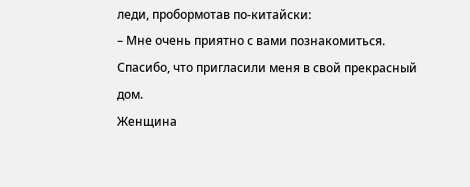леди, пробормотав по-китайски:
– Мне очень приятно с вами познакомиться. Спасибо, что пригласили меня в свой прекрасный дом.
Женщина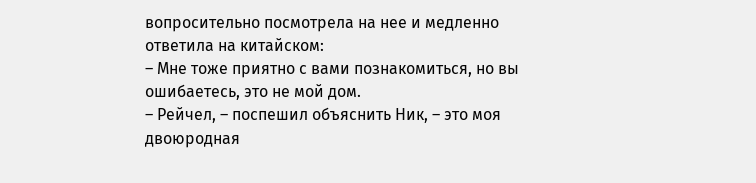вопросительно посмотрела на нее и медленно ответила на китайском:
– Мне тоже приятно с вами познакомиться, но вы ошибаетесь, это не мой дом.
– Рейчел, – поспешил объяснить Ник, – это моя двоюродная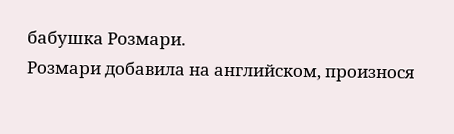бабушка Розмари.
Розмари добавила на английском, произнося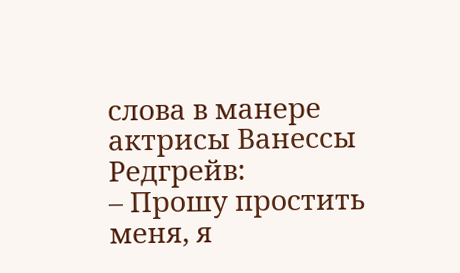слова в манере актрисы Ванессы Редгрейв:
– Прошу простить меня, я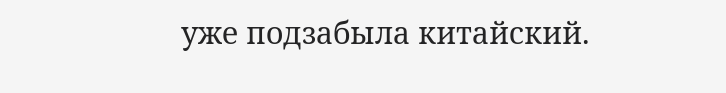уже подзабыла китайский.